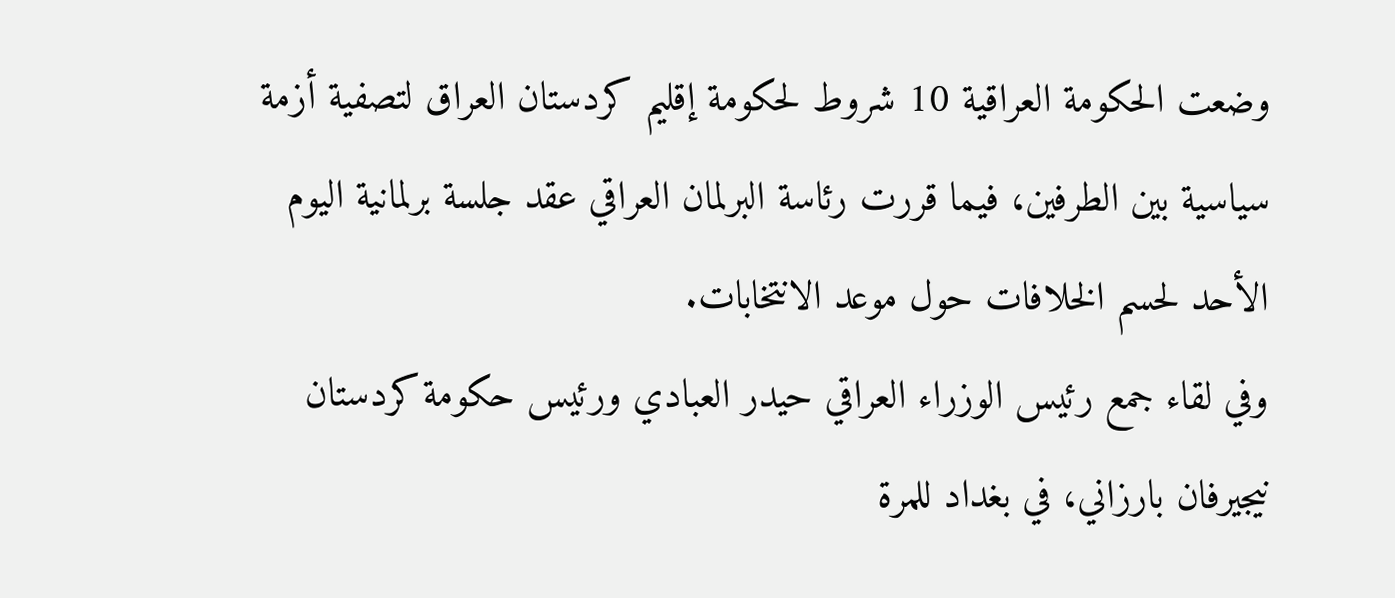وضعت الحكومة العراقية 10 شروط لحكومة إقليم كردستان العراق لتصفية أزمة سياسية بين الطرفين، فيما قررت رئاسة البرلمان العراقي عقد جلسة برلمانية اليوم الأحد لحسم الخلافات حول موعد الانتخابات.
وفي لقاء جمع رئيس الوزراء العراقي حيدر العبادي ورئيس حكومة كردستان نيجيرفان بارزاني، في بغداد للمرة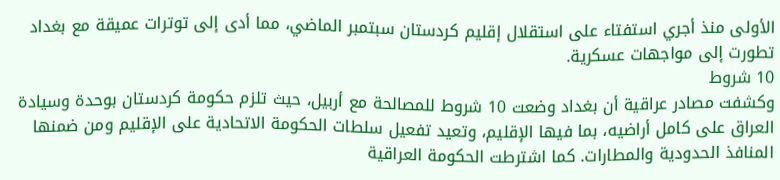الأولى منذ أجري استفتاء على استقلال إقليم كردستان سبتمبر الماضي، مما أدى إلى توترات عميقة مع بغداد تطورت إلى مواجهات عسكرية.
10 شروط
وكشفت مصادر عراقية أن بغداد وضعت 10 شروط للمصالحة مع أربيل، حيث تلزم حكومة كردستان بوحدة وسيادة العراق على كامل أراضيه، بما فيها الإقليم، وتعيد تفعيل سلطات الحكومة الاتحادية على الإقليم ومن ضمنها المنافذ الحدودية والمطارات. كما اشترطت الحكومة العراقية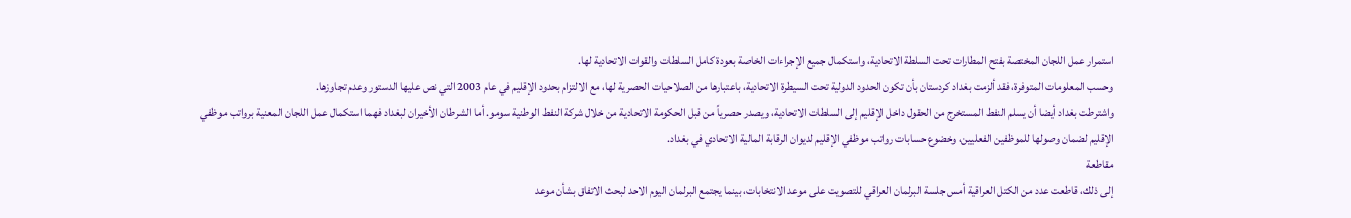استمرار عمل اللجان المختصة بفتح المطارات تحت السلطة الاتحادية، واستكمال جميع الإجراءات الخاصة بعودة كامل السلطات والقوات الاتحادية لها.
وحسب المعلومات المتوفرة، فقد ألزمت بغداد كردستان بأن تكون الحدود الدولية تحت السيطرة الاتحادية، باعتبارها من الصلاحيات الحصرية لها، مع الالتزام بحدود الإقليم في عام 2003 التي نص عليها الدستور وعدم تجاوزها.
واشترطت بغداد أيضا أن يسلم النفط المستخرج من الحقول داخل الإقليم إلى السلطات الاتحادية، ويصدر حصرياً من قبل الحكومة الاتحادية من خلال شركة النفط الوطنية سومو. أما الشرطان الأخيران لبغداد فهما استكمال عمل اللجان المعنية برواتب موظفي الإقليم لضمان وصولها للموظفين الفعليين، وخضوع حسابات رواتب موظفي الإقليم لديوان الرقابة المالية الاتحادي في بغداد.
مقاطعة
إلى ذلك، قاطعت عدد من الكتل العراقية أمس جلسة البرلمان العراقي للتصويت على موعد الانتخابات، بينما يجتمع البرلمان اليوم الاحد لبحث الاتفاق بشأن موعد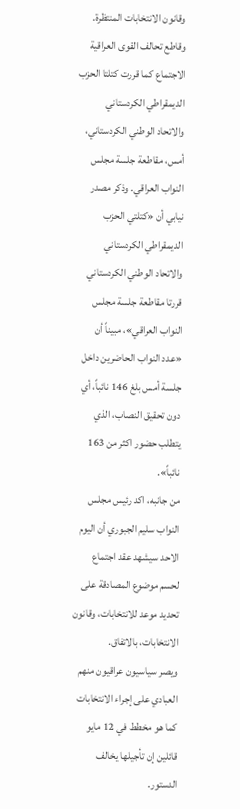وقانون الانتخابات المنتظرة.
وقاطع تحالف القوى العراقية الاجتماع كما قررت كتلتا الحزب الديمقراطي الكردستاني والاتحاد الوطني الكردستاني، أمس، مقاطعة جلسة مجلس النواب العراقي. وذكر مصدر نيابي أن «كتلتي الحزب الديمقراطي الكردستاني والاتحاد الوطني الكردستاني قررتا مقاطعة جلسة مجلس النواب العراقي»، مبيناً أن «عدد النواب الحاضرين داخل جلسة أمس بلغ 146 نائباً، أي دون تحقيق النصاب، الذي يتطلب حضور اكثر من 163 نائباً».
من جانبه، اكد رئيس مجلس النواب سليم الجبوري أن اليوم الاحد سيشهد عقد اجتماع لحسم موضوع المصادقة على تحديد موعد للانتخابات، وقانون الانتخابات، بالاتفاق.
ويصر سياسيون عراقيون منهم العبادي على إجراء الانتخابات كما هو مخطط في 12 مايو قائلين إن تأجيلها يخالف الدستور.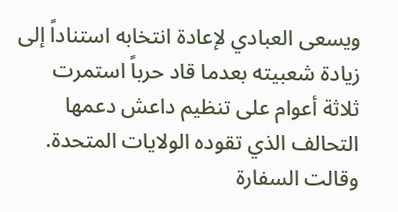ويسعى العبادي لإعادة انتخابه استناداً إلى زيادة شعبيته بعدما قاد حرباً استمرت ثلاثة أعوام على تنظيم داعش دعمها التحالف الذي تقوده الولايات المتحدة.
وقالت السفارة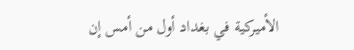الأميركية في بغداد أول من أمس إن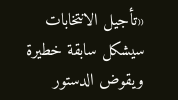«تأجيل الانتخابات سيشكل سابقة خطيرة ويقوض الدستور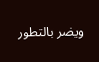ويضر بالتطور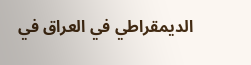الديمقراطي في العراق في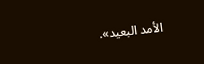الأمد البعيد».